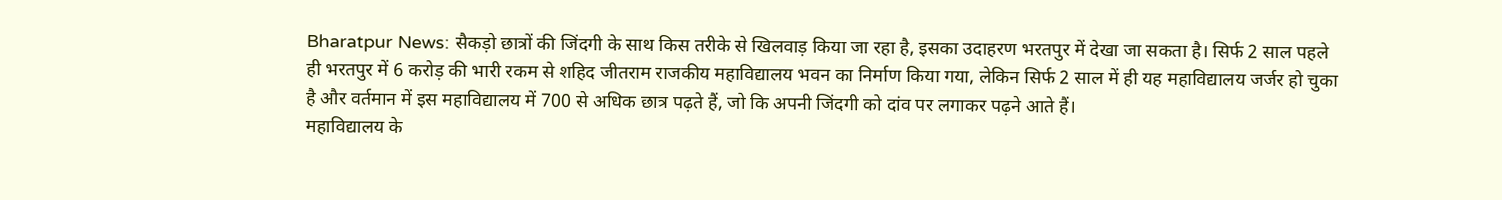Bharatpur News: सैकड़ो छात्रों की जिंदगी के साथ किस तरीके से खिलवाड़ किया जा रहा है, इसका उदाहरण भरतपुर में देखा जा सकता है। सिर्फ 2 साल पहले ही भरतपुर में 6 करोड़ की भारी रकम से शहिद जीतराम राजकीय महाविद्यालय भवन का निर्माण किया गया, लेकिन सिर्फ 2 साल में ही यह महाविद्यालय जर्जर हो चुका है और वर्तमान में इस महाविद्यालय में 700 से अधिक छात्र पढ़ते हैं, जो कि अपनी जिंदगी को दांव पर लगाकर पढ़ने आते हैं।
महाविद्यालय के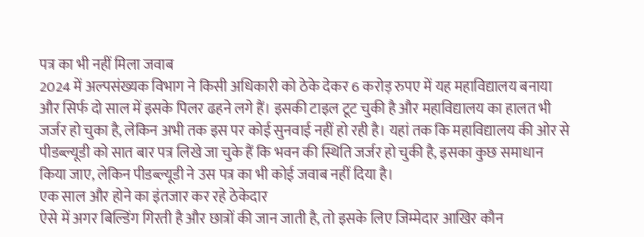पत्र का भी नहीं मिला जवाब
2024 में अल्पसंख्यक विभाग ने किसी अधिकारी को ठेके देकर 6 करोड़ रुपए में यह महाविद्यालय बनाया और सिर्फ दो साल में इसके पिलर ढहने लगे हैं। इसकी टाइल टूट चुकी है और महाविद्यालय का हालत भी जर्जर हो चुका है, लेकिन अभी तक इस पर कोई सुनवाई नहीं हो रही है। यहां तक कि महाविद्यालय की ओर से पीडब्ल्यूडी को सात बार पत्र लिखे जा चुके हैं कि भवन की स्थिति जर्जर हो चुकी है, इसका कुछ समाधान किया जाए, लेकिन पीडब्ल्यूडी ने उस पत्र का भी कोई जवाब नहीं दिया है।
एक साल और होने का इंतजार कर रहे ठेकेदार
ऐसे में अगर बिल्डिंग गिरती है और छात्रों की जान जाती है, तो इसके लिए जिम्मेदार आखिर कौन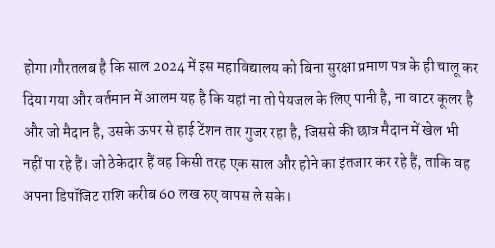होगा।गौरतलब है कि साल 2024 में इस महाविद्यालय को बिना सुरक्षा प्रमाण पत्र के ही चालू कर दिया गया और वर्तमान में आलम यह है कि यहां ना तो पेयजल के लिए पानी है, ना वाटर कूलर है और जो मैदान है, उसके ऊपर से हाई टेंशन तार गुजर रहा है, जिससे की छात्र मैदान में खेल भी नहीं पा रहे हैं। जो ठेकेदार हैं वह किसी तरह एक साल और होने का इंतजार कर रहे हैं, ताकि वह अपना डिपॉजिट राशि करीब 60 लख रुए वापस ले सके।